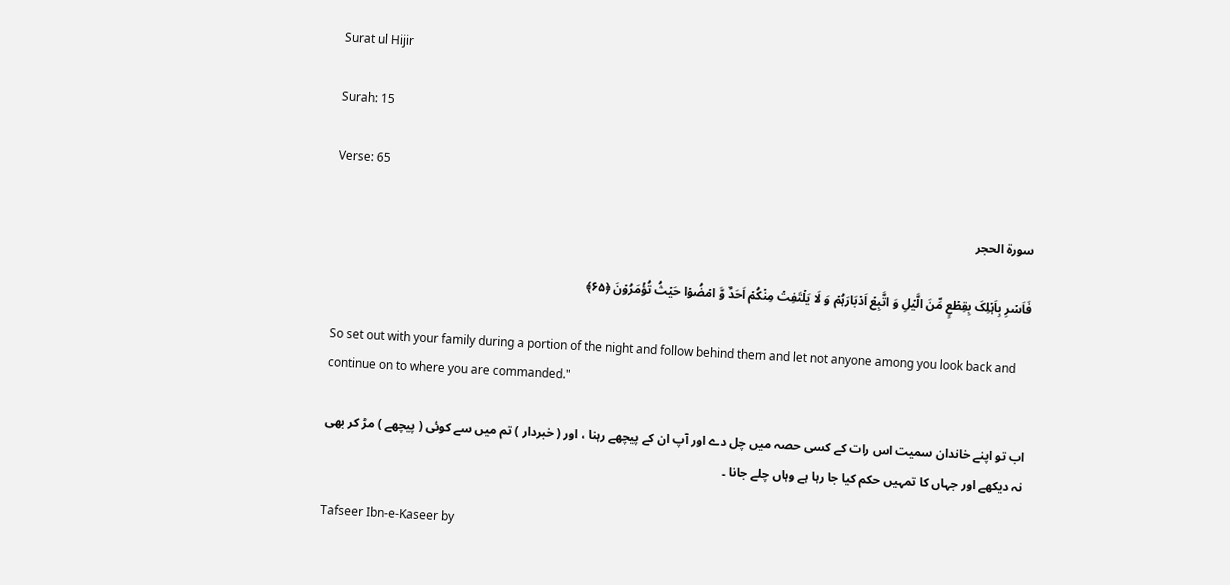Surat ul Hijir

Surah: 15

Verse: 65

سورة الحجر

فَاَسۡرِ بِاَہۡلِکَ بِقِطۡعٍ مِّنَ الَّیۡلِ وَ اتَّبِعۡ اَدۡبَارَہُمۡ وَ لَا یَلۡتَفِتۡ مِنۡکُمۡ اَحَدٌ وَّ امۡضُوۡا حَیۡثُ تُؤۡمَرُوۡنَ ﴿۶۵﴾

So set out with your family during a portion of the night and follow behind them and let not anyone among you look back and continue on to where you are commanded."

اب تو اپنے خاندان سمیت اس رات کے کسی حصہ میں چل دے اور آپ ان کے پیچھے رہنا ، اور ( خبردار ) تم میں سے کوئی ( پیچھے ) مڑ کر بھی نہ دیکھے اور جہاں کا تمہیں حکم کیا جا رہا ہے وہاں چلے جانا ۔

Tafseer Ibn-e-Kaseer by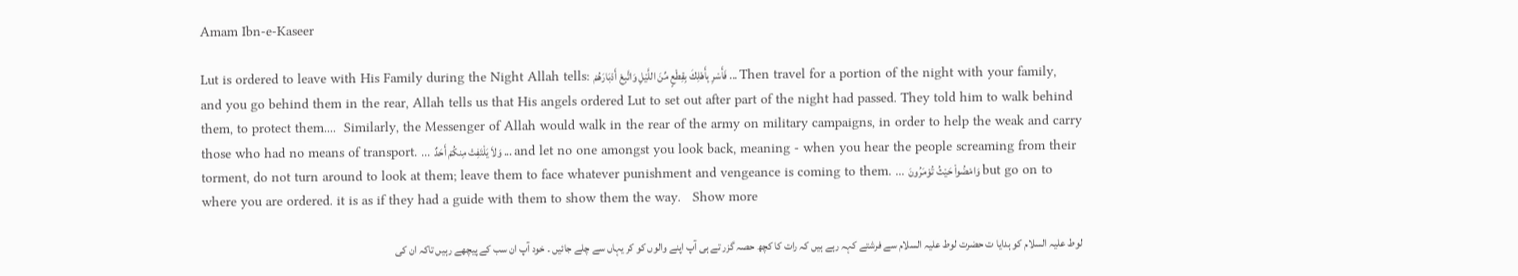Amam Ibn-e-Kaseer

Lut is ordered to leave with His Family during the Night Allah tells: فَأَسْرِ بِأَهْلِكَ بِقِطْعٍ مِّنَ اللَّيْلِ وَاتَّبِعْ أَدْبَارَهُمْ ... Then travel for a portion of the night with your family, and you go behind them in the rear, Allah tells us that His angels ordered Lut to set out after part of the night had passed. They told him to walk behind them, to protect them....  Similarly, the Messenger of Allah would walk in the rear of the army on military campaigns, in order to help the weak and carry those who had no means of transport. ... وَلاَ يَلْتَفِتْ مِنكُمْ أَحَدٌ ... and let no one amongst you look back, meaning - when you hear the people screaming from their torment, do not turn around to look at them; leave them to face whatever punishment and vengeance is coming to them. ... وَامْضُواْ حَيْثُ تُوْمَرُونَ but go on to where you are ordered. it is as if they had a guide with them to show them the way.   Show more

لوط علیہ السلام کو ہدایا ت حضرت لوط علیہ السلام سے فرشتے کہہ رہے ہیں کہ رات کا کچھ حصہ گزر تے ہی آپ اپنے والوں کو کر یہاں سے چلے جائیں ۔ خود آپ ان سب کے پیچھے رہیں تاکہ ان کی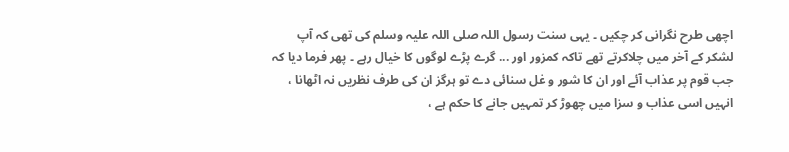اچھی طرح نگرانی کر چکیں ۔ یہی سنت رسول اللہ صلی اللہ علیہ وسلم کی تھی کہ آپ لشکر کے آخر میں چلاکرتے تھے تاکہ کمزور اور ... گرے پڑے لوگوں کا خیال رہے ۔ پھر فرما دیا کہ جب قوم پر عذاب آئے اور ان کا شور و غل سنائی دے تو ہرگز ان کی طرف نظریں نہ اٹھانا ، انہیں اسی عذاب و سزا میں چھوڑ کر تمہیں جانے کا حکم ہے ،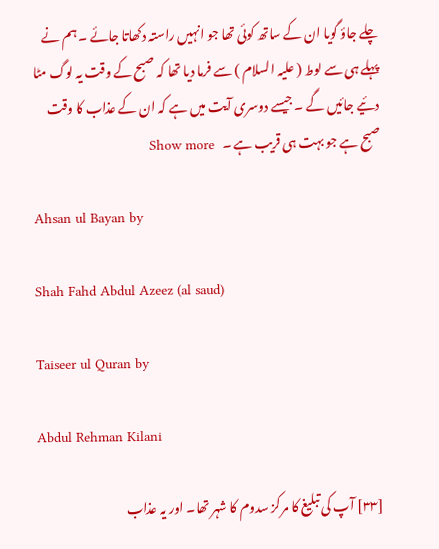چلے جاؤ گویا ان کے ساتھ کوئی تھا جو انہیں راستہ دکھاتا جائے ۔ ہم نے پہلے ہی سے لوط ( علیہ السلام ) سے فرما دیا تھا کہ صبح کے وقت یہ لوگ مٹا دئیے جائیں گے ۔ جیسے دوسری آیت میں ہے کہ ان کے عذاب کا وقت صبح ہے جو بہت ہی قریب ہے ۔   Show more

Ahsan ul Bayan by

Shah Fahd Abdul Azeez (al saud)

Taiseer ul Quran by

Abdul Rehman Kilani

[٣٣] آپ کی تبلیغ کا مرکز سدوم کا شہر تھا۔ اور یہ عذاب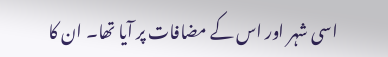اسی شہر اور اس کے مضافات پر آیا تھا۔ ان کا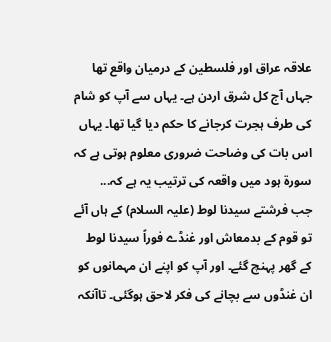علاقہ عراق اور فلسطین کے درمیان واقع تھا جہاں آج کل شرق اردن ہے۔ یہاں سے آپ کو شام کی طرف ہجرت کرجانے کا حکم دیا گیا تھا۔ یہاں اس بات کی وضاحت ضروری معلوم ہوتی ہے کہ سورة ہود میں واقعہ کی ترتیب یہ ہے کہ...  جب فرشتے سیدنا لوط (علیہ السلام) کے ہاں آئے تو قوم کے بدمعاش اور غنڈے فوراً سیدنا لوط کے گھر پہنچ گئے۔ اور آپ کو اپنے ان مہمانوں کو ان غنڈوں سے بچانے کی فکر لاحق ہوگئی۔ تاآنکہ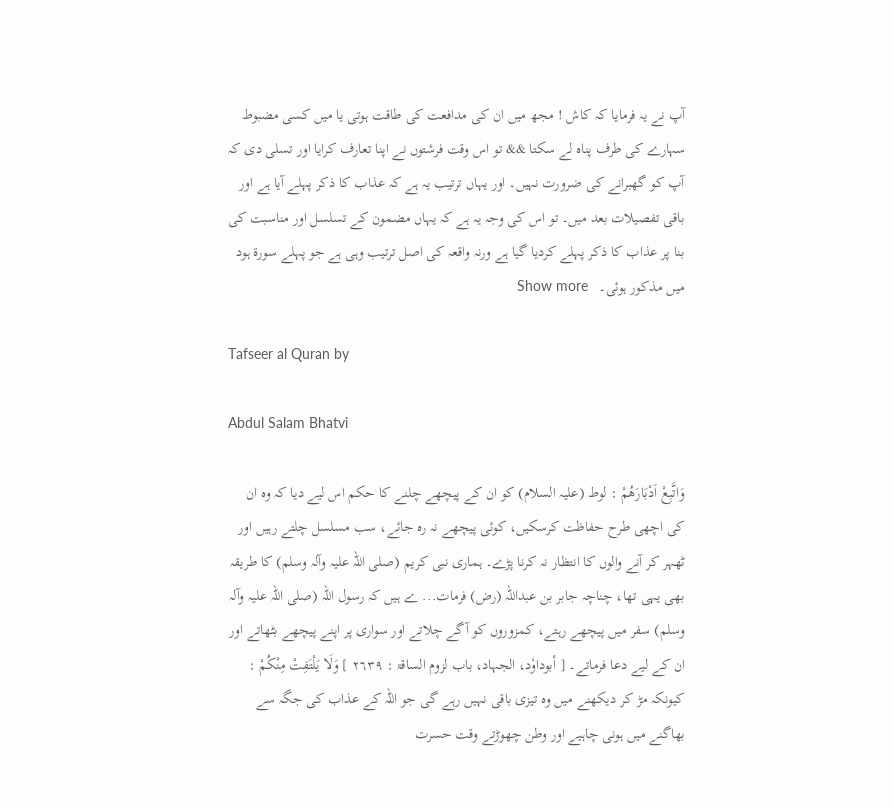آپ نے یہ فرمایا کہ کاش ! مجھ میں ان کی مدافعت کی طاقت ہوتی یا میں کسی مضبوط سہارے کی طرف پناہ لے سکتا && تو اس وقت فرشتوں نے اپنا تعارف کرایا اور تسلی دی کہ آپ کو گھبرانے کی ضرورت نہیں۔ اور یہاں ترتیب یہ ہے کہ عذاب کا ذکر پہلے آیا ہے اور باقی تفصیلات بعد میں۔ تو اس کی وجہ یہ ہے کہ یہاں مضمون کے تسلسل اور مناسبت کی بنا پر عذاب کا ذکر پہلے کردیا گیا ہے ورنہ واقعہ کی اصل ترتیب وہی ہے جو پہلے سورة ہود میں مذکور ہوئی۔   Show more

Tafseer al Quran by

Abdul Salam Bhatvi

وَاتَّبِعْ اَدْبَارَهُمْ : لوط (علیہ السلام) کو ان کے پیچھے چلنے کا حکم اس لیے دیا کہ وہ ان کی اچھی طرح حفاظت کرسکیں، کوئی پیچھے نہ رہ جائے، سب مسلسل چلتے رہیں اور ٹھہر کر آنے والوں کا انتظار نہ کرنا پڑے۔ ہماری نبی کریم (صلی اللہ علیہ وآلہ وسلم) کا طریقہ بھی یہی تھا، چناچہ جابر بن عبداللہ (رض) فرمات... ے ہیں کہ رسول اللہ (صلی اللہ علیہ وآلہ وسلم) سفر میں پیچھے رہتے، کمزوروں کو آگے چلاتے اور سواری پر اپنے پیچھے بٹھاتے اور ان کے لیے دعا فرماتے۔ [ أبوداوٗد، الجہاد، باب لزوم الساقۃ : ٢٦٣٩ ] وَلَا يَلْتَفِتْ مِنْكُمْ : کیونکہ مڑ کر دیکھنے میں وہ تیزی باقی نہیں رہے گی جو اللہ کے عذاب کی جگہ سے بھاگنے میں ہونی چاہیے اور وطن چھوڑتے وقت حسرت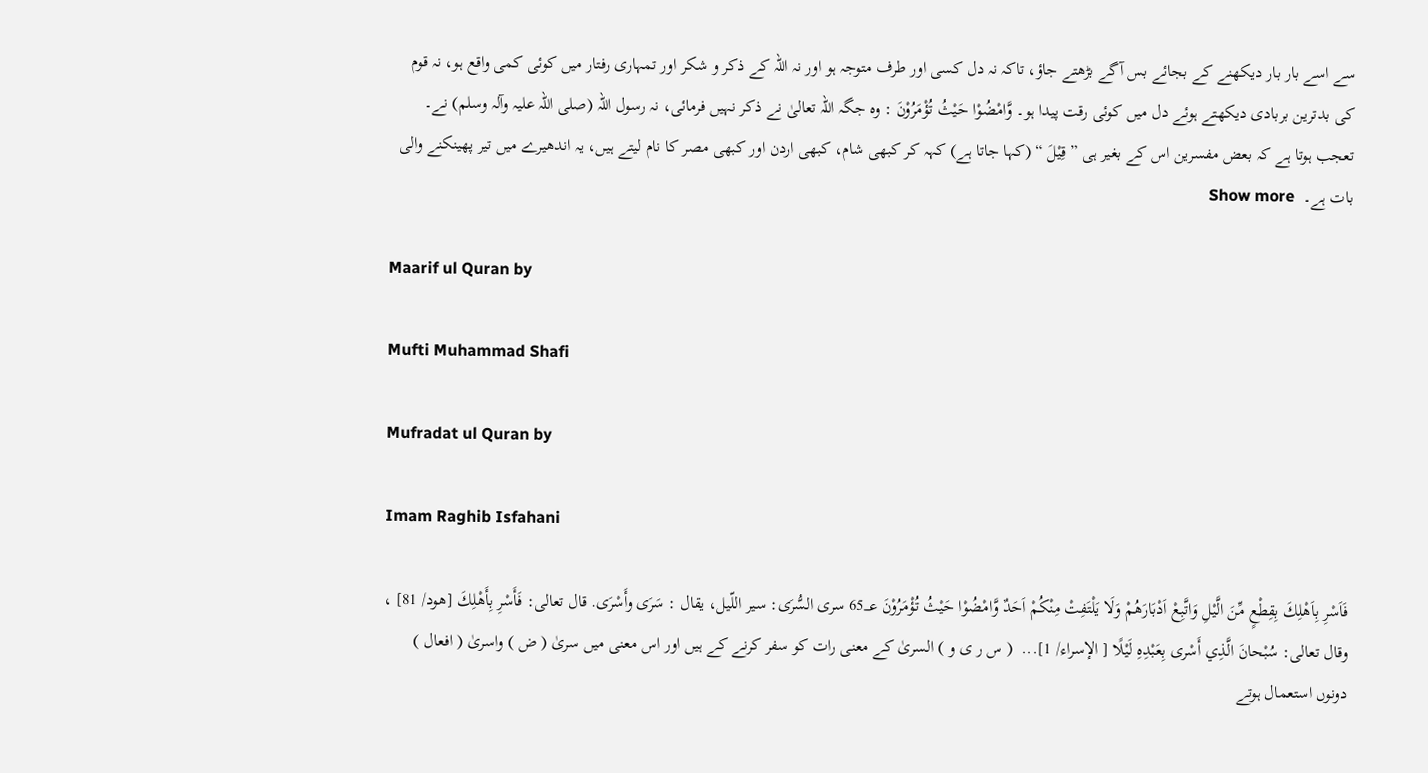سے اسے بار بار دیکھنے کے بجائے بس آگے بڑھتے جاؤ، تاکہ نہ دل کسی اور طرف متوجہ ہو اور نہ اللہ کے ذکر و شکر اور تمہاری رفتار میں کوئی کمی واقع ہو، نہ قوم کی بدترین بربادی دیکھتے ہوئے دل میں کوئی رقت پیدا ہو۔ وَّامْضُوْا حَيْثُ تُؤْمَرُوْنَ : وہ جگہ اللہ تعالیٰ نے ذکر نہیں فرمائی، نہ رسول اللہ (صلی اللہ علیہ وآلہ وسلم) نے۔ تعجب ہوتا ہے کہ بعض مفسرین اس کے بغیر ہی ” قِیْلَ “ (کہا جاتا ہے) کہہ کر کبھی شام، کبھی اردن اور کبھی مصر کا نام لیتے ہیں، یہ اندھیرے میں تیر پھینکنے والی بات ہے۔  Show more

Maarif ul Quran by

Mufti Muhammad Shafi

Mufradat ul Quran by

Imam Raghib Isfahani

فَاَسْرِ بِاَهْلِكَ بِقِطْعٍ مِّنَ الَّيْلِ وَاتَّبِعْ اَدْبَارَهُمْ وَلَا يَلْتَفِتْ مِنْكُمْ اَحَدٌ وَّامْضُوْا حَيْثُ تُؤْمَرُوْنَ 65؀ سری السُّرَى: سير اللّيل، يقال : سَرَى وأَسْرَى. قال تعالی: فَأَسْرِ بِأَهْلِكَ [هود/ 81] ، وقال تعالی: سُبْحانَ الَّذِي أَسْرى بِعَبْدِهِ لَيْلًا [ الإسراء/ 1]...  ( س ر ی و ) السریٰ کے معنی رات کو سفر کرنے کے ہیں اور اس معنی میں سریٰ ( ض ) واسریٰ ( افعال ) دونوں استعمال ہوتے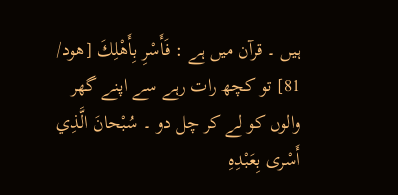ہیں ۔ قرآن میں ہے : فَأَسْرِ بِأَهْلِكَ [هود/ 81] تو کچھ رات رہے سے اپنے گھر والوں کو لے کر چل دو ۔ سُبْحانَ الَّذِي أَسْرى بِعَبْدِهِ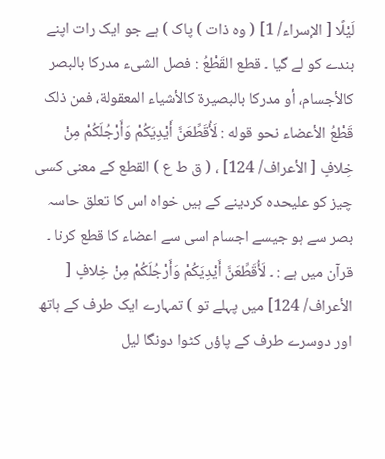لَيْلًا [ الإسراء/ 1] ( وہ ذات ) پاک ) ہے جو ایک رات اپنے بندے کو لے گیا ۔ قطع القَطْعُ : فصل الشیء مدرکا بالبصر کالأجسام، أو مدرکا بالبصیرة كالأشياء المعقولة، فمن ذلک قَطْعُ الأعضاء نحو قوله : لَأُقَطِّعَنَّ أَيْدِيَكُمْ وَأَرْجُلَكُمْ مِنْ خِلافٍ [ الأعراف/ 124] ، ( ق ط ع ) القطع کے معنی کسی چیز کو علیحدہ کردینے کے ہیں خواہ اس کا تعلق حاسہ بصر سے ہو جیسے اجسام اسی سے اعضاء کا قطع کرنا ۔ قرآن میں ہے : ۔ لَأُقَطِّعَنَّ أَيْدِيَكُمْ وَأَرْجُلَكُمْ مِنْ خِلافٍ [ الأعراف/ 124] میں پہلے تو ) تمہارے ایک طرف کے ہاتھ اور دوسرے طرف کے پاؤں کٹوا دونگا ليل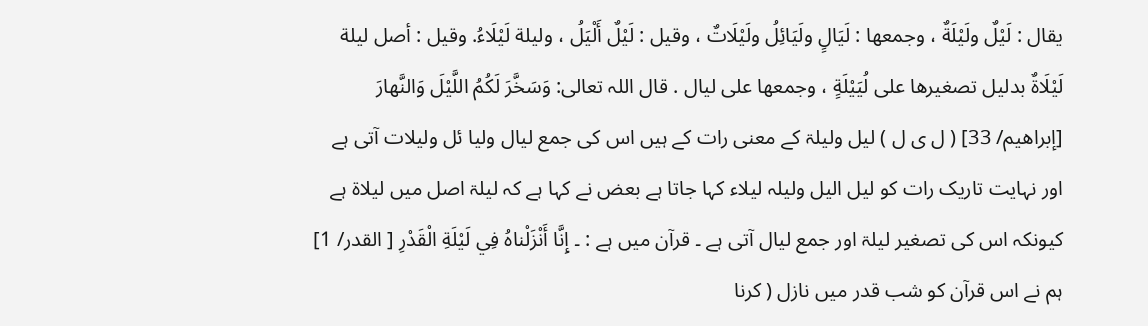يقال : لَيْلٌ ولَيْلَةٌ ، وجمعها : لَيَالٍ ولَيَائِلُ ولَيْلَاتٌ ، وقیل : لَيْلٌ أَلْيَلُ ، ولیلة لَيْلَاءُ. وقیل : أصل ليلة لَيْلَاةٌ بدلیل تصغیرها علی لُيَيْلَةٍ ، وجمعها علی ليال . قال اللہ تعالی: وَسَخَّرَ لَكُمُ اللَّيْلَ وَالنَّهارَ [إبراهيم/ 33] ( ل ی ل ) لیل ولیلۃ کے معنی رات کے ہیں اس کی جمع لیال ولیا ئل ولیلات آتی ہے اور نہایت تاریک رات کو لیل الیل ولیلہ لیلاء کہا جاتا ہے بعض نے کہا ہے کہ لیلۃ اصل میں لیلاۃ ہے کیونکہ اس کی تصغیر لیلۃ اور جمع لیال آتی ہے ۔ قرآن میں ہے : ۔ إِنَّا أَنْزَلْناهُ فِي لَيْلَةِ الْقَدْرِ [ القدر/ 1] ہم نے اس قرآن کو شب قدر میں نازل ( کرنا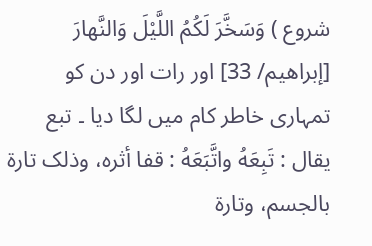شروع ) وَسَخَّرَ لَكُمُ اللَّيْلَ وَالنَّهارَ [إبراهيم/ 33] اور رات اور دن کو تمہاری خاطر کام میں لگا دیا ۔ تبع يقال : تَبِعَهُ واتَّبَعَهُ : قفا أثره، وذلک تارة بالجسم، وتارة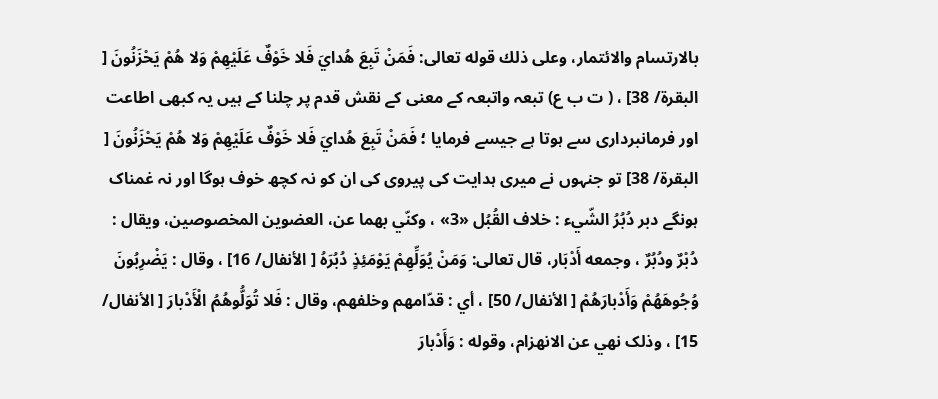بالارتسام والائتمار، وعلی ذلك قوله تعالی: فَمَنْ تَبِعَ هُدايَ فَلا خَوْفٌ عَلَيْهِمْ وَلا هُمْ يَحْزَنُونَ [ البقرة/ 38] ، ( ت ب ع) تبعہ واتبعہ کے معنی کے نقش قدم پر چلنا کے ہیں یہ کبھی اطاعت اور فرمانبرداری سے ہوتا ہے جیسے فرمایا ؛ فَمَنْ تَبِعَ هُدايَ فَلا خَوْفٌ عَلَيْهِمْ وَلا هُمْ يَحْزَنُونَ [ البقرة/ 38] تو جنہوں نے میری ہدایت کی پیروی کی ان کو نہ کچھ خوف ہوگا اور نہ غمناک ہونگے دبر دُبُرُ الشّيء : خلاف القُبُل «3» ، وكنّي بهما عن، العضوین المخصوصین، ويقال : دُبْرٌ ودُبُرٌ ، وجمعه أَدْبَار، قال تعالی: وَمَنْ يُوَلِّهِمْ يَوْمَئِذٍ دُبُرَهُ [ الأنفال/ 16] ، وقال : يَضْرِبُونَ وُجُوهَهُمْ وَأَدْبارَهُمْ [ الأنفال/ 50] ، أي : قدّامهم وخلفهم، وقال : فَلا تُوَلُّوهُمُ الْأَدْبارَ [ الأنفال/ 15] ، وذلک نهي عن الانهزام، وقوله : وَأَدْبارَ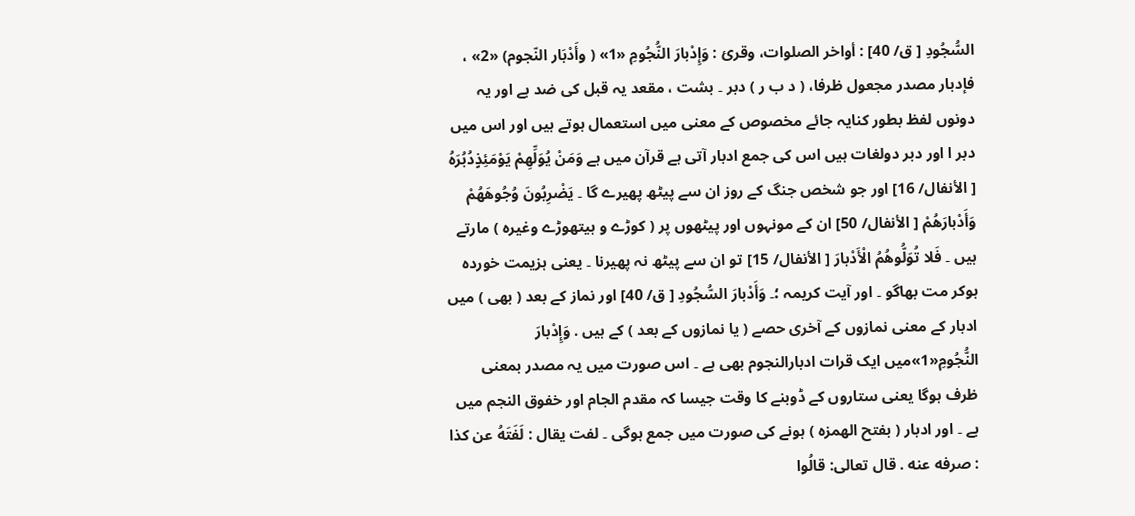السُّجُودِ [ ق/ 40] : أواخر الصلوات، وقرئ : وَإِدْبارَ النُّجُومِ «1» ( وأَدْبَار النّجوم) «2» ، فإدبار مصدر مجعول ظرفا، ( د ب ر ) دبر ۔ بشت ، مقعد یہ قبل کی ضد ہے اور یہ دونوں لفظ بطور کنایہ جائے مخصوص کے معنی میں استعمال ہوتے ہیں اور اس میں دبر ا اور دبر دولغات ہیں اس کی جمع ادبار آتی ہے قرآن میں ہے وَمَنْ يُوَلِّهِمْ يَوْمَئِذٍدُبُرَهُ [ الأنفال/ 16] اور جو شخص جنگ کے روز ان سے پیٹھ پھیرے گا ۔ يَضْرِبُونَ وُجُوهَهُمْ وَأَدْبارَهُمْ [ الأنفال/ 50] ان کے مونہوں اور پیٹھوں پر ( کوڑے و ہیتھوڑے وغیرہ ) مارتے ہیں ۔ فَلا تُوَلُّوهُمُ الْأَدْبارَ [ الأنفال/ 15] تو ان سے پیٹھ نہ پھیرنا ۔ یعنی ہزیمت خوردہ ہوکر مت بھاگو ۔ اور آیت کریمہ ؛۔ وَأَدْبارَ السُّجُودِ [ ق/ 40] اور نماز کے بعد ( بھی ) میں ادبار کے معنی نمازوں کے آخری حصے ( یا نمازوں کے بعد ) کے ہیں . وَإِدْبارَ النُّجُومِ«1»میں ایک قرات ادبارالنجوم بھی ہے ۔ اس صورت میں یہ مصدر بمعنی ظرف ہوگا یعنی ستاروں کے ڈوبنے کا وقت جیسا کہ مقدم الجام اور خفوق النجم میں ہے ۔ اور ادبار ( بفتح الھمزہ ) ہونے کی صورت میں جمع ہوگی ۔ لفت يقال : لَفَتَهُ عن کذا : صرفه عنه . قال تعالی: قالُوا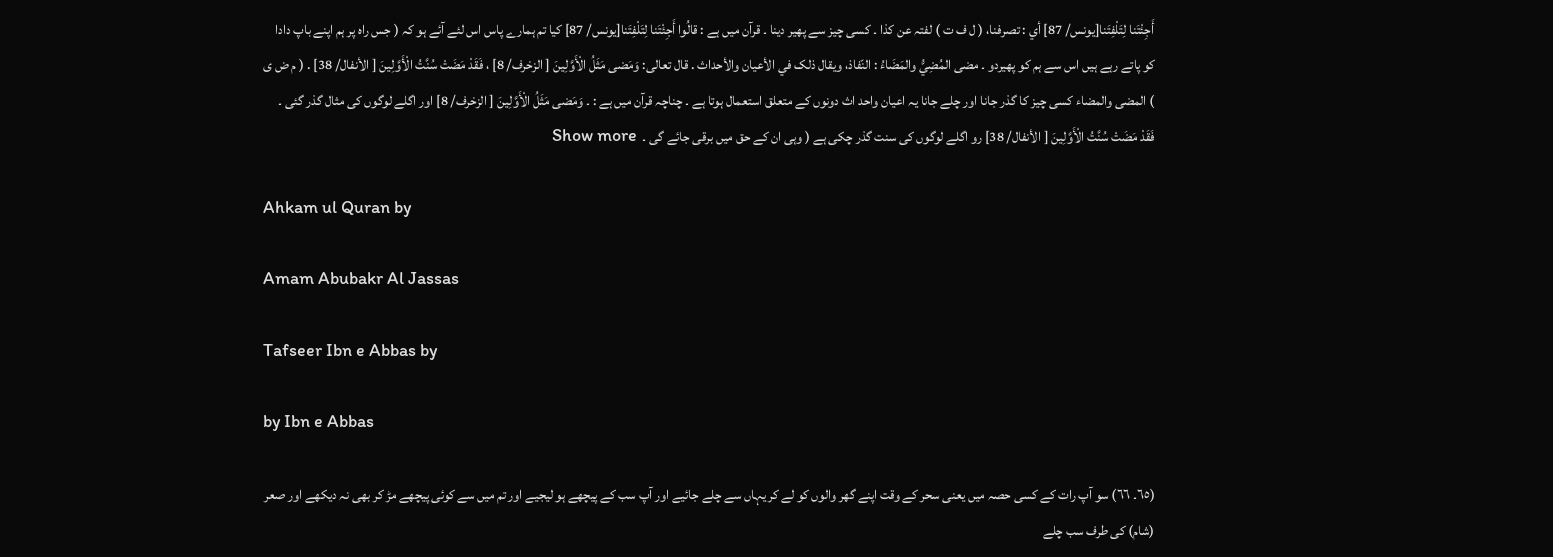أَجِئْتَنا لِتَلْفِتَنا[يونس/ 87] أي : تصرفنا، ( ل ف ت ) لفتہ عن کذا ۔ کسی چیز سے پھیر دینا ۔ قرآن میں ہے : قالُوا أَجِئْتَنا لِتَلْفِتَنا[يونس/ 87] کیا تم ہمارے پاس اس لئے آئے ہو کہ ( جس راہ پر ہم اپنے باپ دادا کو پاتے رہے ہیں اس سے ہم کو پھیردو ۔ مضی المُضِيُّ والمَضَاءُ : النّفاذ، ويقال ذلک في الأعيان والأحداث . قال تعالی: وَمَضى مَثَلُ الْأَوَّلِينَ [ الزخرف/ 8] ، فَقَدْ مَضَتْ سُنَّتُ الْأَوَّلِينَ [ الأنفال/ 38] . ( م ض ی ) المضی والمضاء کسی چیز کا گذر جانا اور چلے جانا یہ اعیان واحد اث دونوں کے متعلق استعمال ہوتا ہے ۔ چناچہ قرآن میں ہے : ۔ وَمَضى مَثَلُ الْأَوَّلِينَ [ الزخرف/ 8] اور اگلے لوگوں کی مثال گذر گئی ۔ فَقَدْ مَضَتْ سُنَّتُ الْأَوَّلِينَ [ الأنفال/ 38] رو اگلے لوگوں کی سنت گذر چکی ہے ( وہی ان کے حق میں برقی جائے گی ۔  Show more

Ahkam ul Quran by

Amam Abubakr Al Jassas

Tafseer Ibn e Abbas by

by Ibn e Abbas

(٦٥۔ ٦٦) سو آپ رات کے کسی حصہ میں یعنی سحر کے وقت اپنے گھر والوں کو لے کر یہاں سے چلے جائیے اور آپ سب کے پیچھے ہو لیجیے اور تم میں سے کوئی پیچھے مڑ کر بھی نہ دیکھے اور صعر (شام) کی طرف سب چلے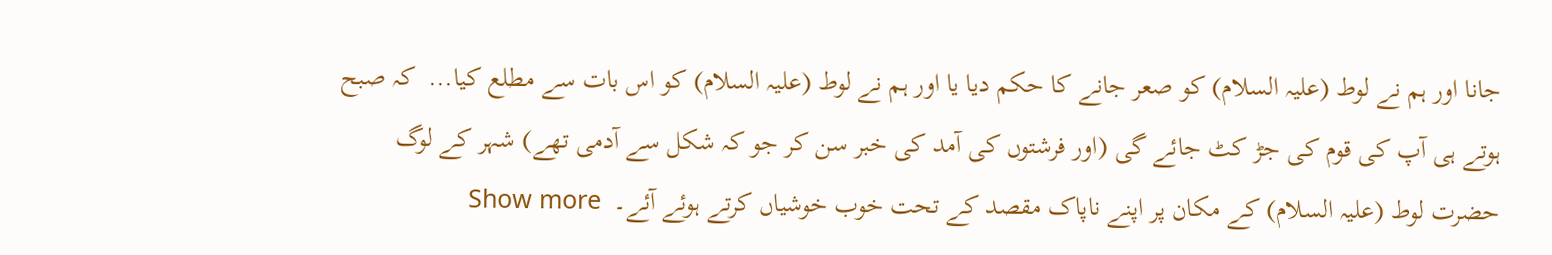جانا اور ہم نے لوط (علیہ السلام) کو صعر جانے کا حکم دیا یا اور ہم نے لوط (علیہ السلام) کو اس بات سے مطلع کیا...  کہ صبح ہوتے ہی آپ کی قوم کی جڑ کٹ جائے گی (اور فرشتوں کی آمد کی خبر سن کر جو کہ شکل سے آدمی تھے) شہر کے لوگ حضرت لوط (علیہ السلام) کے مکان پر اپنے ناپاک مقصد کے تحت خوب خوشیاں کرتے ہوئے آئے۔  Show more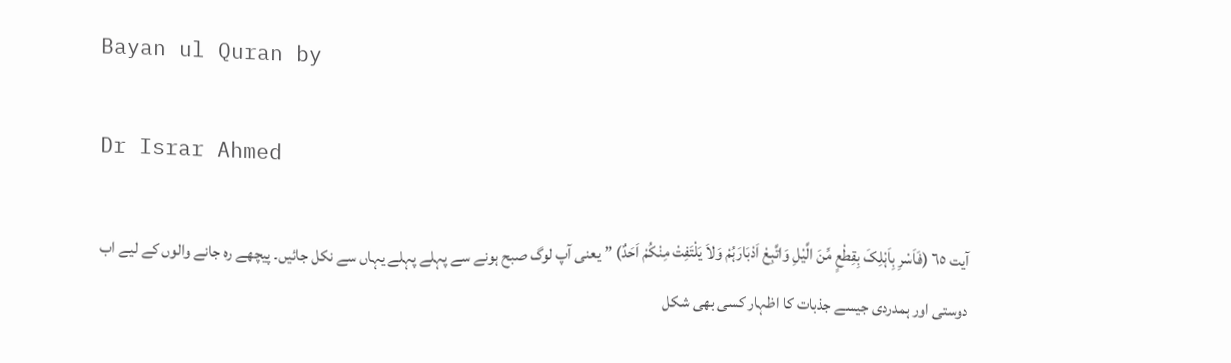Bayan ul Quran by

Dr Israr Ahmed

آیت ٦٥ (فَاَسْرِ بِاَہْلِکَ بِقِطْعٍ مِّنَ الَّیْلِ وَاتَّبِعْ اَدْبَارَہُمْ وَلاَ یَلْتَفِتْ مِنْکُمْ اَحَدٌ) ” یعنی آپ لوگ صبح ہونے سے پہلے پہلے یہاں سے نکل جائیں۔ پیچھے رہ جانے والوں کے لیے اب دوستی اور ہمدردی جیسے جذبات کا اظہار کسی بھی شکل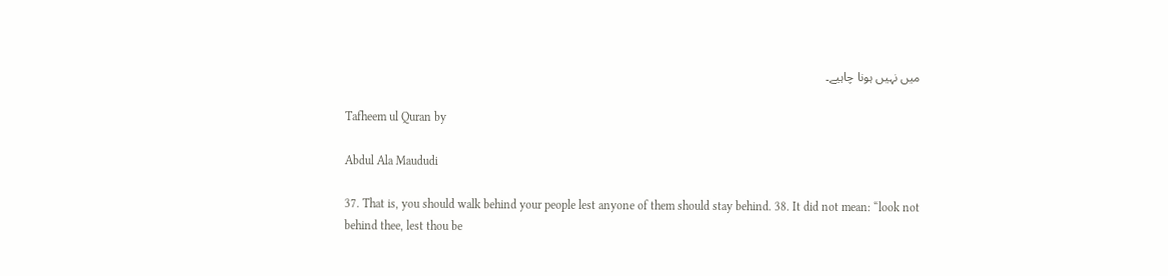میں نہیں ہونا چاہیے۔

Tafheem ul Quran by

Abdul Ala Maududi

37. That is, you should walk behind your people lest anyone of them should stay behind. 38. It did not mean: “look not behind thee, lest thou be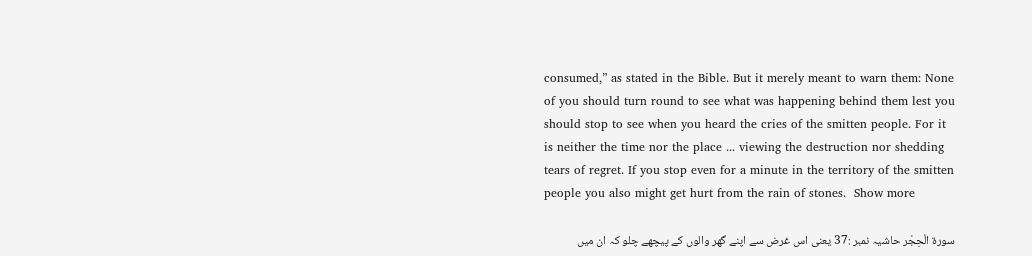consumed,” as stated in the Bible. But it merely meant to warn them: None of you should turn round to see what was happening behind them lest you should stop to see when you heard the cries of the smitten people. For it is neither the time nor the place ... viewing the destruction nor shedding tears of regret. If you stop even for a minute in the territory of the smitten people you also might get hurt from the rain of stones.  Show more

سورة الْحِجْر حاشیہ نمبر :37 یعنی اس غرض سے اپنے گھر والوں کے پیچھے چلو کہ ان میں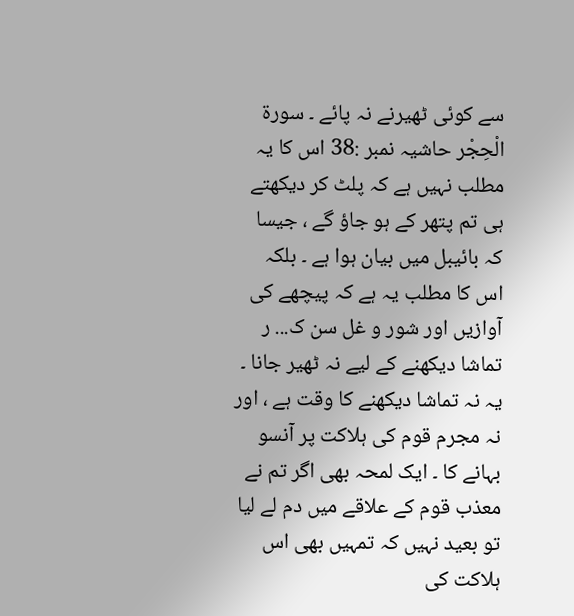سے کوئی ٹھیرنے نہ پائے ۔ سورة الْحِجْر حاشیہ نمبر :38 اس کا یہ مطلب نہیں ہے کہ پلٹ کر دیکھتے ہی تم پتھر کے ہو جاؤ گے ، جیسا کہ بائیبل میں بیان ہوا ہے ۔ بلکہ اس کا مطلب یہ ہے کہ پیچھے کی آوازیں اور شور و غل سن ک... ر تماشا دیکھنے کے لیے نہ ٹھیر جانا ۔ یہ نہ تماشا دیکھنے کا وقت ہے ، اور نہ مجرم قوم کی ہلاکت پر آنسو بہانے کا ۔ ایک لمحہ بھی اگر تم نے معذب قوم کے علاقے میں دم لے لیا تو بعید نہیں کہ تمہیں بھی اس ہلاکت کی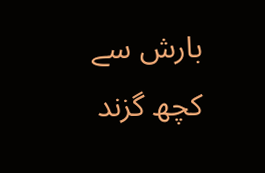بارش سے کچھ گزند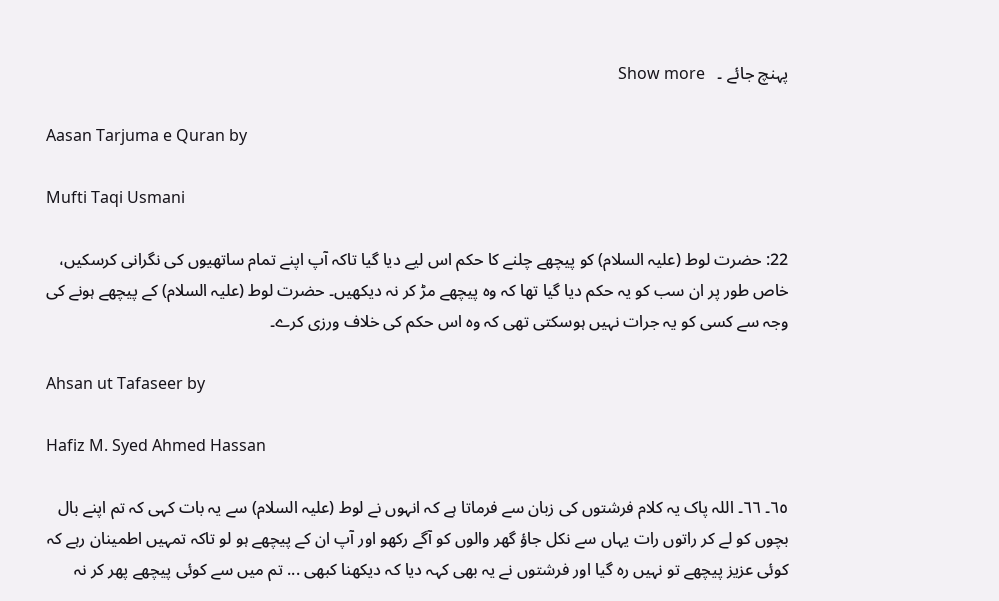پہنچ جائے ۔   Show more

Aasan Tarjuma e Quran by

Mufti Taqi Usmani

22: حضرت لوط (علیہ السلام) کو پیچھے چلنے کا حکم اس لیے دیا گیا تاکہ آپ اپنے تمام ساتھیوں کی نگرانی کرسکیں، خاص طور پر ان سب کو یہ حکم دیا گیا تھا کہ وہ پیچھے مڑ کر نہ دیکھیں۔ حضرت لوط (علیہ السلام) کے پیچھے ہونے کی وجہ سے کسی کو یہ جرات نہیں ہوسکتی تھی کہ وہ اس حکم کی خلاف ورزی کرے۔

Ahsan ut Tafaseer by

Hafiz M. Syed Ahmed Hassan

٦٥۔ ٦٦۔ اللہ پاک یہ کلام فرشتوں کی زبان سے فرماتا ہے کہ انہوں نے لوط (علیہ السلام) سے یہ بات کہی کہ تم اپنے بال بچوں کو لے کر راتوں رات یہاں سے نکل جاؤ گھر والوں کو آگے رکھو اور آپ ان کے پیچھے ہو لو تاکہ تمہیں اطمینان رہے کہ کوئی عزیز پیچھے تو نہیں رہ گیا اور فرشتوں نے یہ بھی کہہ دیا کہ دیکھنا کبھی ... تم میں سے کوئی پیچھے پھر کر نہ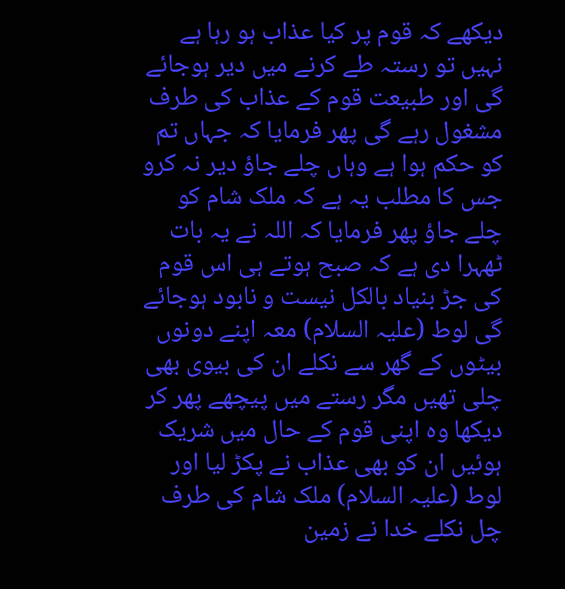دیکھے کہ قوم پر کیا عذاب ہو رہا ہے نہیں تو رستہ طے کرنے میں دیر ہوجائے گی اور طبیعت قوم کے عذاب کی طرف مشغول رہے گی پھر فرمایا کہ جہاں تم کو حکم ہوا ہے وہاں چلے جاؤ دیر نہ کرو جس کا مطلب یہ ہے کہ ملک شام کو چلے جاؤ پھر فرمایا کہ اللہ نے یہ بات ٹھہرا دی ہے کہ صبح ہوتے ہی اس قوم کی جڑ بنیاد بالکل نیست و نابود ہوجائے گی لوط (علیہ السلام) معہ اپنے دونوں بیٹوں کے گھر سے نکلے ان کی بیوی بھی چلی تھیں مگر رستے میں پیچھے پھر کر دیکھا وہ اپنی قوم کے حال میں شریک ہوئیں ان کو بھی عذاب نے پکڑ لیا اور لوط (علیہ السلام) ملک شام کی طرف چل نکلے خدا نے زمین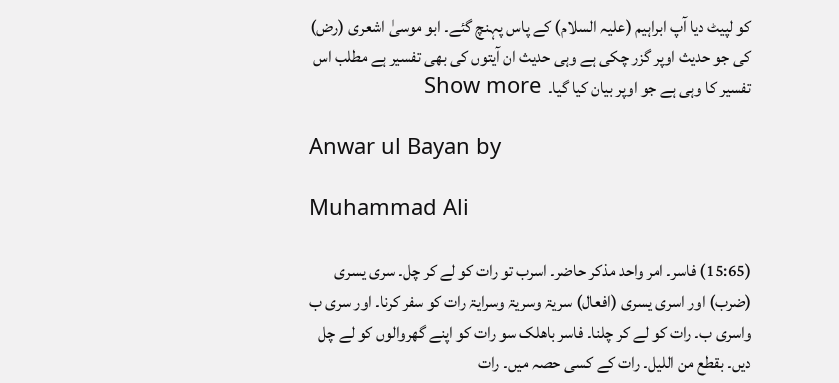کو لپیٹ دیا آپ ابراہیم (علیہ السلام) کے پاس پہنچ گئے۔ ابو موسیٰ اشعری (رض) کی جو حدیث اوپر گزر چکی ہے وہی حدیث ان آیتوں کی بھی تفسیر ہے مطلب اس تفسیر کا وہی ہے جو اوپر بیان کیا گیا۔  Show more

Anwar ul Bayan by

Muhammad Ali

(15:65) فاسر۔ امر واحد مذکر حاضر۔ اسرب تو رات کو لے کر چل۔ سری یسری (ضرب) اور اسری یسری (افعال) سریۃ وسریۃ وسرایۃ رات کو سفر کرنا۔ اور سری ب واسری ب۔ رات کو لے کر چلنا۔ فاسر باھلک سو رات کو اپنے گھروالوں کو لے چل دیں۔ بقطع من اللیل۔ رات کے کسی حصہ میں۔ رات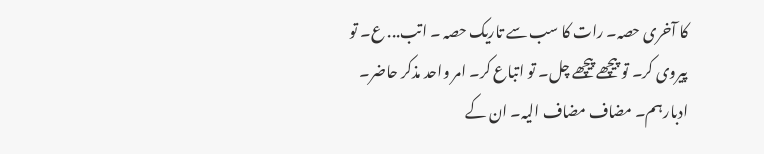کا آخری حصہ۔ رات کا سب سے تاریک حصہ ۔ اتب... ع۔ تو پیروی کر۔ تو پیچھے پیچھے چل۔ تو اتباع کر۔ امر واحد مذکر حاضر۔ ادبارہم۔ مضاف مضاف الیہ۔ ان کے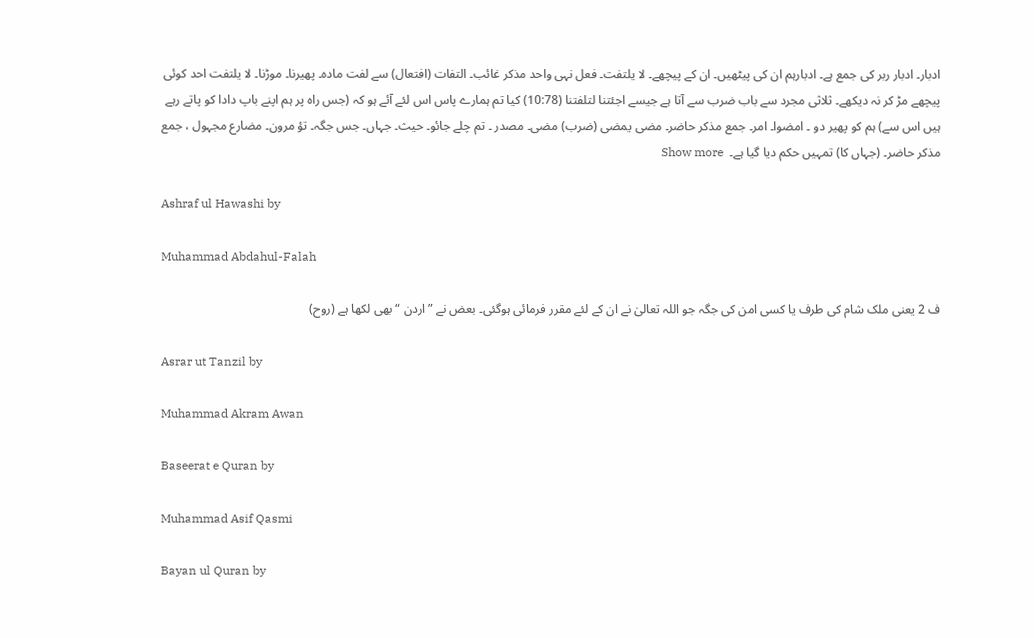ادبار۔ ادبار ربر کی جمع ہے۔ ادبارہم ان کی پیٹھیں۔ ان کے پیچھے۔ لا یلتفت۔ فعل نہی واحد مذکر غائب۔ التفات (افتعال) سے لفت مادہ۔ پھیرنا۔ موڑنا۔ لا یلتفت احد کوئی پیچھے مڑ کر نہ دیکھے۔ ثلاثی مجرد سے باب ضرب سے آتا ہے جیسے اجئتنا لتلفتنا (10:78) کیا تم ہمارے پاس اس لئے آئے ہو کہ (جس راہ پر ہم اپنے باپ دادا کو پاتے رہے ہیں اس سے) ہم کو پھیر دو ۔ امضوا۔ امر۔ جمع مذکر حاضر۔ مضی یمضی (ضرب) مضی۔ مصدر ۔ تم چلے جائو۔ حیث۔ جہاں۔ جس جگہ۔ تؤ مرون۔ مضارع مجہول ، جمع مذکر حاضر۔ (جہاں کا) تمہیں حکم دیا گیا ہے۔  Show more

Ashraf ul Hawashi by

Muhammad Abdahul-Falah

ف 2 یعنی ملک شام کی طرف یا کسی امن کی جگہ جو اللہ تعالیٰ نے ان کے لئے مقرر فرمائی ہوگئی۔ بعض نے ” اردن “ بھی لکھا ہے (روح)

Asrar ut Tanzil by

Muhammad Akram Awan

Baseerat e Quran by

Muhammad Asif Qasmi

Bayan ul Quran by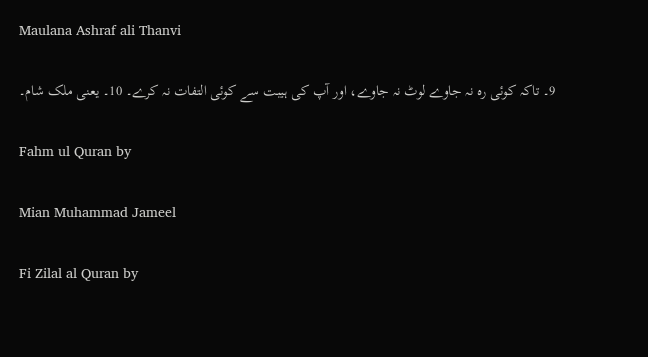Maulana Ashraf ali Thanvi

9۔ تاکہ کوئی رہ نہ جاوے لوٹ نہ جاوے، اور آپ کی ہیبت سے کوئی التفات نہ کرے۔ 10۔ یعنی ملک شام۔

Fahm ul Quran by

Mian Muhammad Jameel

Fi Zilal al Quran by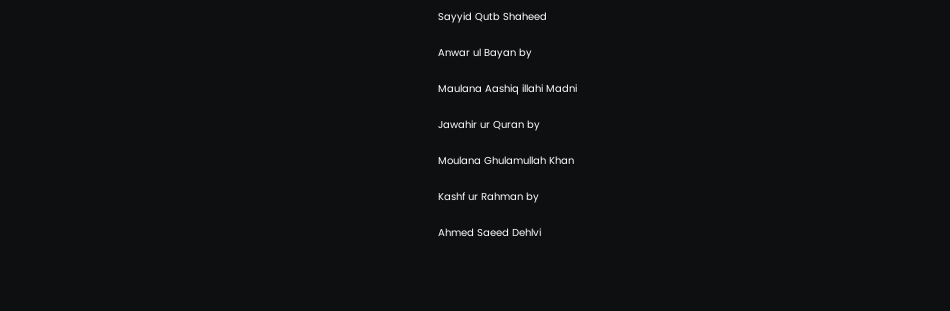Sayyid Qutb Shaheed

Anwar ul Bayan by

Maulana Aashiq illahi Madni

Jawahir ur Quran by

Moulana Ghulamullah Khan

Kashf ur Rahman by

Ahmed Saeed Dehlvi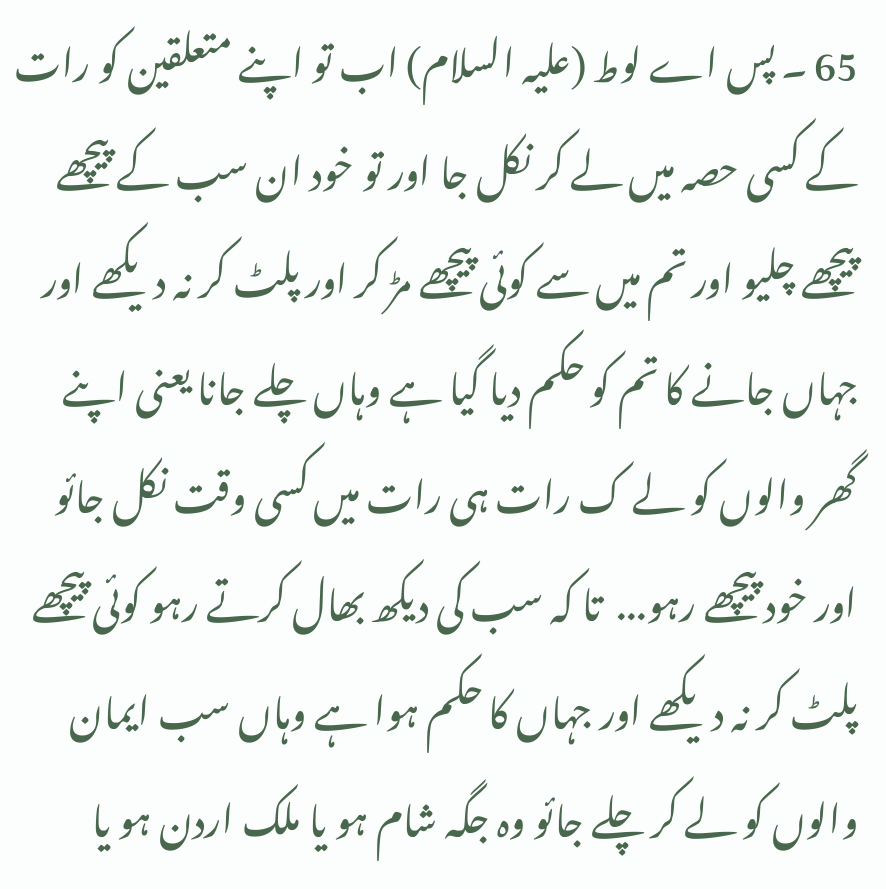65 ۔ پس اے لوط (علیہ السلام) اب تو اپنے متعلقین کو رات کے کسی حصہ میں لے کر نکل جا اور تو خود ان سب کے پیچھے پیچھے چلیو اور تم میں سے کوئی پیچھے مڑ کر اور پلٹ کر نہ دیکھے اور جہاں جانے کا تم کو حکم دیا گیا ہے وہاں چلے جانا یعنی اپنے گھر والوں کو لے ک رات ہی رات میں کسی وقت نکل جائو اور خود پیچھے رہو...  تا کہ سب کی دیکھ بھال کرتے رہو کوئی پیچھے پلٹ کر نہ دیکھے اور جہاں کا حکم ہوا ہے وہاں سب ایمان والوں کو لے کر چلے جائو وہ جگہ شام ہو یا ملک اردن ہو یا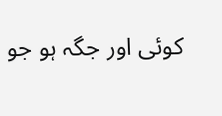کوئی اور جگہ ہو جو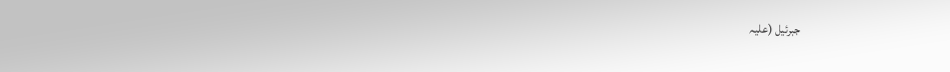جبرئیل (علیہ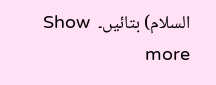السلام) بتائیں۔  Show more